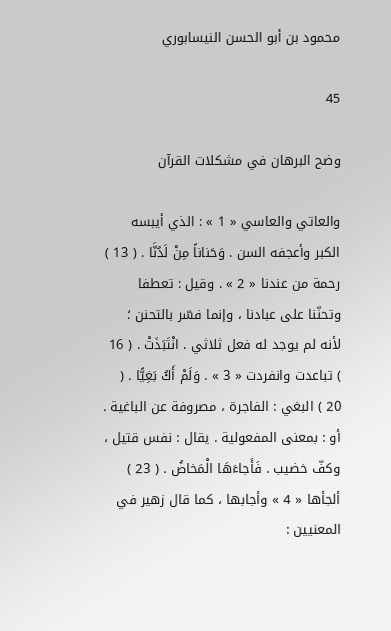محمود بن أبو الحسن النيسابوري

45

وضح البرهان في مشكلات القرآن

والعاتي والعاسي « 1 » : الذي أيبسه الكبر وأعجفه السن . وَحَناناً مِنْ لَدُنَّا . ( 13 ) رحمة من عندنا « 2 » . وقيل : تعطفا وتحنّنا على عبادنا ، وإنما فسّر بالتحنن ؛ لأنه لم يوجد له فعل ثلاثي . انْتَبَذَتْ . ( 16 ) تباعدت وانفردت « 3 » . وَلَمْ أَكُ بَغِيًّا . ( 20 ) البغي : الفاجرة ، مصروفة عن الباغية . أو : بمعنى المفعولية . يقال : نفس قتيل ، وكفّ خضيب . فَأَجاءَهَا الْمَخاضُ . ( 23 ) ألجأها « 4 » وأجابها ، كما قال زهير في المعنيين :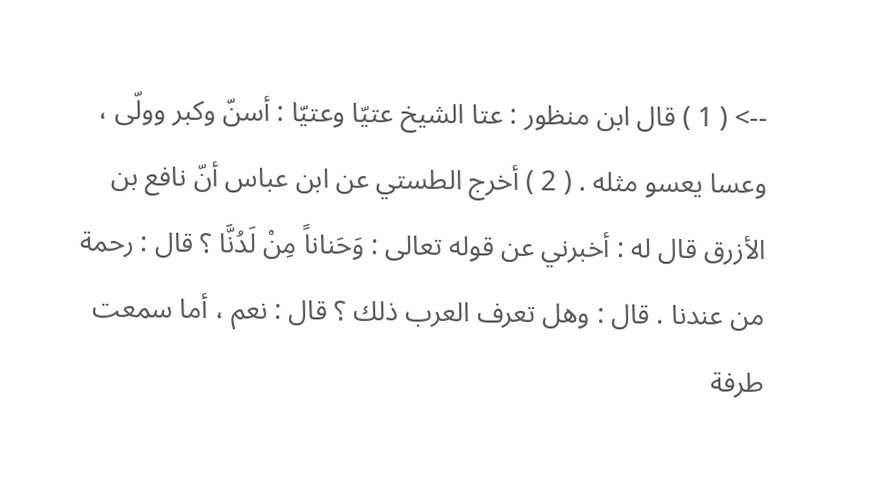--> ( 1 ) قال ابن منظور : عتا الشيخ عتيّا وعتيّا : أسنّ وكبر وولّى ، وعسا يعسو مثله . ( 2 ) أخرج الطستي عن ابن عباس أنّ نافع بن الأزرق قال له : أخبرني عن قوله تعالى : وَحَناناً مِنْ لَدُنَّا ؟ قال : رحمة من عندنا . قال : وهل تعرف العرب ذلك ؟ قال : نعم ، أما سمعت طرفة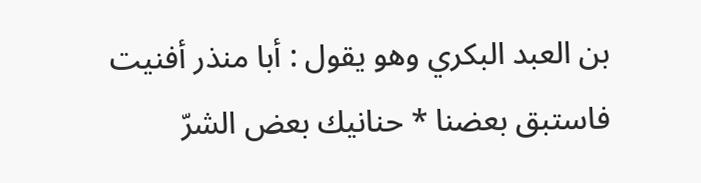بن العبد البكري وهو يقول : أبا منذر أفنيت فاستبق بعضنا * حنانيك بعض الشرّ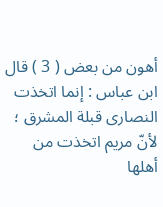أهون من بعض ( 3 ) قال ابن عباس : إنما اتخذت النصارى قبلة المشرق ؛ لأنّ مريم اتخذت من أهلها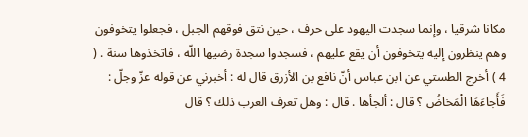مكانا شرقيا ، وإنما سجدت اليهود على حرف ، حين نتق فوقهم الجبل ، فجعلوا يتخوفون وهم ينظرون إليه يتخوفون أن يقع عليهم ، فسجدوا سجدة رضيها اللّه ، فاتخذوها سنة . ( 4 ) أخرج الطستي عن ابن عباس أنّ نافع بن الأزرق قال له : أخبرني عن قوله عزّ وجلّ : فَأَجاءَهَا الْمَخاضُ ؟ قال : ألجأها . قال : وهل تعرف العرب ذلك ؟ قال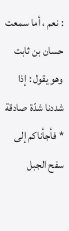: نعم ، أما سمعت حسان بن ثابت وهو يقول : إذا شددنا شدّة صادقة * فأجأناكم إلى سفح الجبل